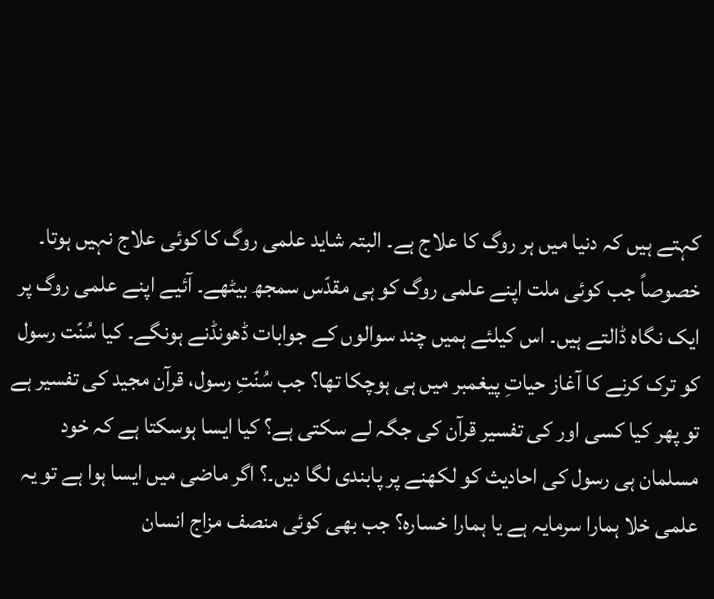کہتے ہیں کہ دنیا میں ہر روگ کا علاج ہے۔ البتہ شاید علمی روگ کا کوئی علاج نہیں ہوتا۔ خصوصاً جب کوئی ملت اپنے علمی روگ کو ہی مقدّس سمجھ بیٹھے۔ آئیے اپنے علمی روگ پر ایک نگاہ ڈالتے ہیں۔ اس کیلئے ہمیں چند سوالوں کے جوابات ڈھونڈنے ہونگے۔ کیا سُنّت رسول کو ترک کرنے کا آغاز حیاتِ پیغمبر میں ہی ہوچکا تھا؟ جب سُنّتِ رسول، قرآن مجید کی تفسیر ہے تو پھر کیا کسی اور کی تفسیر قرآن کی جگہ لے سکتی ہے؟ کیا ایسا ہوسکتا ہے کہ خود مسلمان ہی رسول کی احادیث کو لکھنے پر پابندی لگا دیں۔؟ اگر ماضی میں ایسا ہوا ہے تو یہ علمی خلا ہمارا سرمایہ ہے یا ہمارا خسارہ؟ جب بھی کوئی منصف مزاج انسان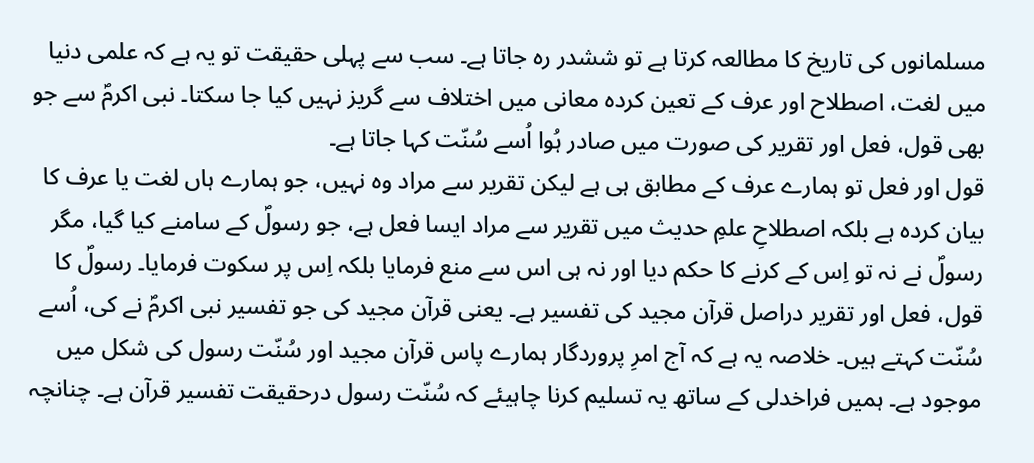مسلمانوں کی تاریخ کا مطالعہ کرتا ہے تو ششدر رہ جاتا ہے۔ سب سے پہلی حقیقت تو یہ ہے کہ علمی دنیا میں لغت، اصطلاح اور عرف کے تعین کردہ معانی میں اختلاف سے گریز نہیں کیا جا سکتا۔ نبی اکرمؐ سے جو بھی قول، فعل اور تقریر کی صورت میں صادر ہُوا اُسے سُنّت کہا جاتا ہے۔
قول اور فعل تو ہمارے عرف کے مطابق ہی ہے لیکن تقریر سے مراد وہ نہیں، جو ہمارے ہاں لغت یا عرف کا بیان کردہ ہے بلکہ اصطلاحِ علمِ حدیث میں تقریر سے مراد ایسا فعل ہے، جو رسولؐ کے سامنے کیا گیا، مگر رسولؐ نے نہ تو اِس کے کرنے کا حکم دیا اور نہ ہی اس سے منع فرمایا بلکہ اِس پر سکوت فرمایا۔ رسولؐ کا قول، فعل اور تقریر دراصل قرآن مجید کی تفسیر ہے۔ یعنی قرآن مجید کی جو تفسیر نبی اکرمؐ نے کی، اُسے سُنّت کہتے ہیں۔ خلاصہ یہ ہے کہ آج امرِ پروردگار ہمارے پاس قرآن مجید اور سُنّت رسول کی شکل میں موجود ہے۔ ہمیں فراخدلی کے ساتھ یہ تسلیم کرنا چاہیئے کہ سُنّت رسول درحقیقت تفسیر قرآن ہے۔ چنانچہ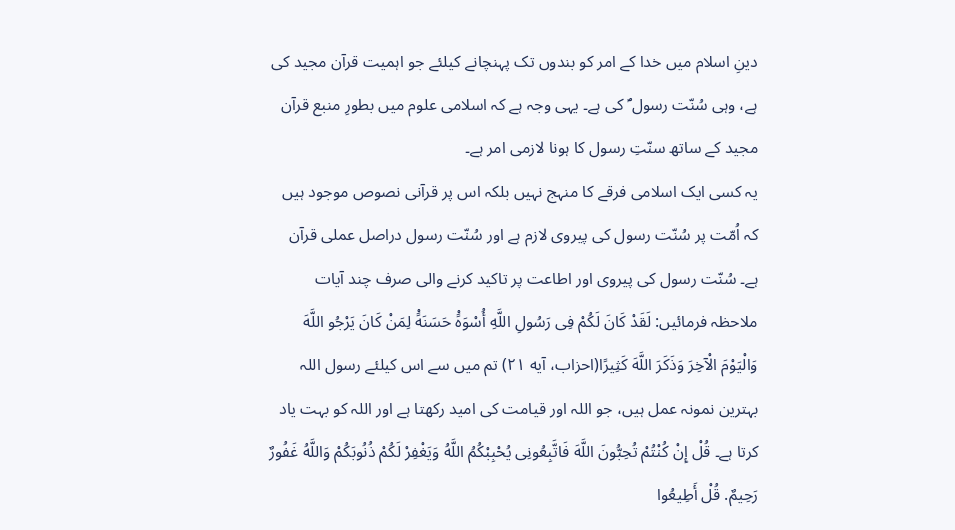دینِ اسلام میں خدا کے امر کو بندوں تک پہنچانے کیلئے جو اہمیت قرآن مجید کی ہے، وہی سُنّت رسول ؐ کی ہے۔ یہی وجہ ہے کہ اسلامی علوم میں بطورِ منبع قرآن مجید کے ساتھ سنّتِ رسول کا ہونا لازمی امر ہے۔
یہ کسی ایک اسلامی فرقے کا منہج نہیں بلکہ اس پر قرآنی نصوص موجود ہیں کہ اُمّت پر سُنّت رسول کی پیروی لازم ہے اور سُنّت رسول دراصل عملی قرآن ہے۔ سُنّت رسول کی پیروی اور اطاعت پر تاکید کرنے والی صرف چند آیات ملاحظہ فرمائیں: لَقَدْ کَانَ لَکُمْ فِی رَسُولِ اللَّهِ أُسْوَهًْ حَسَنَهًْ لِمَنْ کَانَ یَرْجُو اللَّهَ وَالْیَوْمَ الْآخِرَ وَذَکَرَ اللَّهَ کَثِیرًا(احزاب، آیه ۲۱) تم میں سے اس کیلئے رسول اللہ بہترین نمونہ عمل ہیں، جو اللہ اور قیامت کی امید رکھتا ہے اور اللہ کو بہت یاد کرتا ہے۔ قُلْ إِنْ کُنْتُمْ تُحِبُّونَ اللَّهَ فَاتَّبِعُونِی یُحْبِبْکُمُ اللَّهُ وَیَغْفِرْ لَکُمْ ذُنُوبَکُمْ وَاللَّهُ غَفُورٌ رَحِیمٌ. قُلْ أَطِیعُوا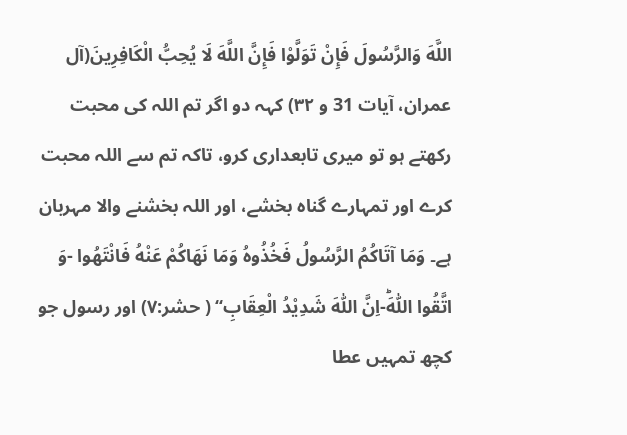اللَّهَ وَالرَّسُولَ فَإِنْ تَوَلَّوْا فَإِنَّ اللَّهَ لَا یُحِبُّ الْکَافِرِینَ(آل عمران، آیات 31 و ۳۲) کہہ دو اگر تم اللہ کی محبت رکھتے ہو تو میری تابعداری کرو، تاکہ تم سے اللہ محبت کرے اور تمہارے گناہ بخشے، اور اللہ بخشنے والا مہربان ہے۔ وَمَا آتَاکُمُ الرَّسُولُ فَخُذُوهُ وَمَا نَهَاکُمْ عَنْهُ فَانْتَهُوا -وَ اتَّقُوا اللّٰهَؕ-اِنَّ اللّٰهَ شَدِیْدُ الْعِقَابِ‘‘ ( حشر:۷) اور رسول جو کچھ تمہیں عطا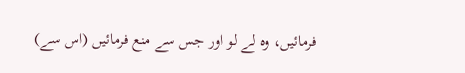فرمائیں، وہ لے لو اور جس سے منع فرمائیں (اس سے)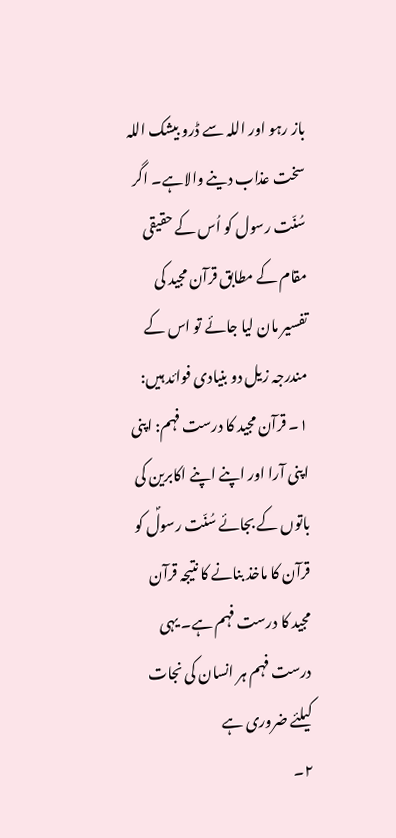باز رہو اور اللہ سے ڈرو بیشک اللہ سخت عذاب دینے والاہے۔ اگر سُنّت رسول کو اُس کے حقیقی مقام کے مطابق قرآن مجید کی تفسیر مان لیا جائے تو اس کے مندرجہ زیل دو بنیادی فوائد ہیں:
۱۔ قرآن مجید کا درست فہم: اپنی اپنی آرا اور اپنے اپنے اکابرین کی باتوں کے بجائے سُنّت رسولؐ کو قرآن کا ماخذ بنانے کا نتیجہ قرآن مجید کا درست فہم ہے۔ یہی درست فہم ہر انسان کی نجات کیلئے ضروری ہے
۲۔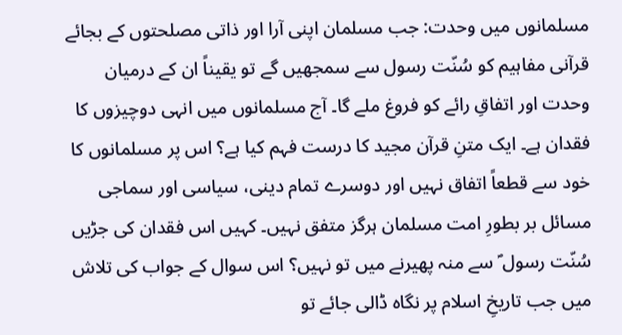مسلمانوں میں وحدت: جب مسلمان اپنی آرا اور ذاتی مصلحتوں کے بجائے قرآنی مفاہیم کو سُنّت رسول سے سمجھیں گے تو یقیناً ان کے درمیان وحدت اور اتفاقِ رائے کو فروغ ملے گا۔ آج مسلمانوں میں انہی دوچیزوں کا فقدان ہے۔ ایک متنِ قرآن مجید کا درست فہم کیا ہے؟ اس پر مسلمانوں کا خود سے قطعاً اتفاق نہیں اور دوسرے تمام دینی، سیاسی اور سماجی مسائل بر بطورِ امت مسلمان ہرگز متفق نہیں۔ کہیں اس فقدان کی جڑیں سُنّت رسول ؐ سے منہ پھیرنے میں تو نہیں؟ اس سوال کے جواب کی تلاش میں جب تاریخِ اسلام پر نگاہ ڈالی جائے تو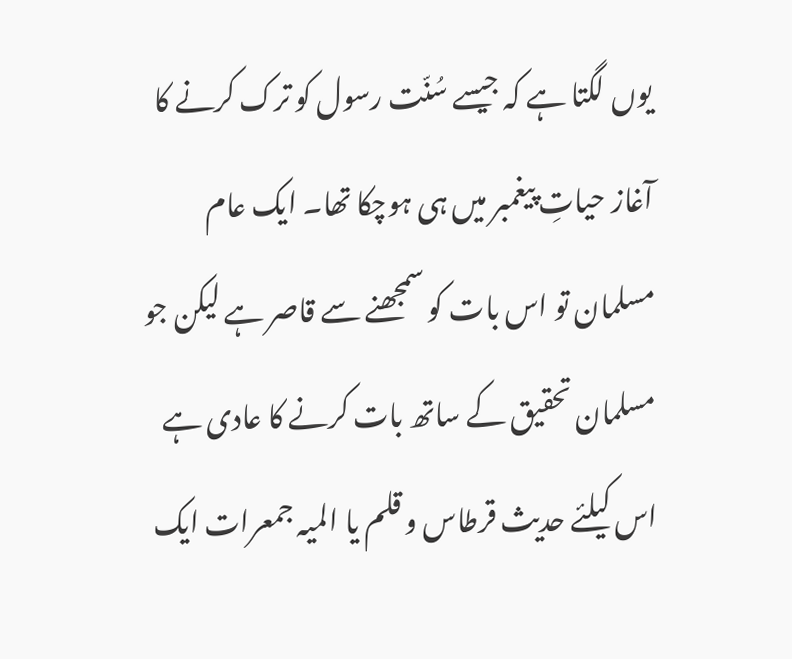یوں لگتا ہے کہ جیسے سُنّت رسول کو ترک کرنے کا آغاز حیاتِ پیغمبر میں ہی ہوچکا تھا۔ ایک عام مسلمان تو اس بات کو سمجھنے سے قاصر ہے لیکن جو مسلمان تحقیق کے ساتھ بات کرنے کا عادی ہے اس کیلئے حدیث قرطاس و قلم یا المیہ جمعرات ایک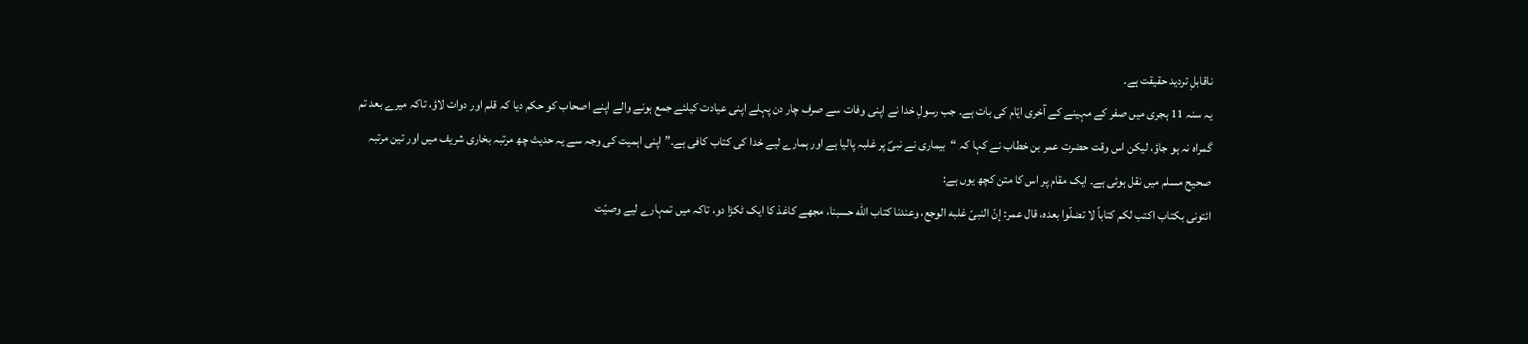ناقابلِ تردید حقیقت ہے۔
یہ سنہ 11 ہجری میں صفر کے مہینے کے آخری ایّام کی بات ہے۔ جب رسولِ خدا نے اپنی وفات سے صرف چار دن پہلے اپنی عیادت کیلئے جمع ہونے والے اپنے اصحاب کو حکم دیا کہ قلم اور دوات لاؤ، تاکہ میرے بعد تم گمراہ نہ ہو جاؤ، لیکن اس وقت حضرت عمر بن خطاب نے کہا کہ “بیماری نے نبیؐ پر غلبہ پالیا ہے اور ہمارے لیے خدا کی کتاب کافی ہے۔” اپنی اہمیت کی وجہ سے یہ حدیث چھ مرتبہ بخاری شریف میں اور تین مرتبہ صحیح مسلم میں نقل ہوئی ہے۔ ایک مقام پر اس کا متن کچھ یوں ہے:
ائتونى بکتاب اکتب لکم کتاباً لا تضلّوا بعده، قال عمر: إنّ النبىّ غلبه الوجع، وعندنا کتاب الله حسبنا، مجھے کاغذ کا ایک ٹکڑا دو، تاکہ میں تمہارے لیے وصیّت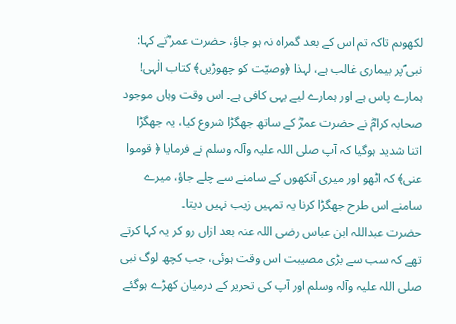لکھوںم تاکہ تم اس کے بعد گمراہ نہ ہو جاؤ، حضرت عمر ؓنے کہا: نبی ؐپر بیماری غالب ہے، لہذا ﴿وصیّت کو چھوڑیں﴾ کتاب الٰہی! ہمارے پاس ہے اور ہمارے لیے یہی کافی ہے۔ اس وقت وہاں موجود صحابہ کرامؓ نے حضرت عمرؓ کے ساتھ جھگڑا شروع کیا، یہ جھگڑا اتنا شدید ہوگیا کہ آپ صلی اللہ علیہ وآلہ وسلم نے فرمایا ﴿ قوموا عنی﴾ کہ اٹھو اور میری آنکھوں کے سامنے سے چلے جاؤ، میرے سامنے اس طرح جھگڑا کرنا یہ تمہیں زیب نہیں دیتا۔
حضرت عبداللہ ابن عباس رضی اللہ عنہ بعد ازاں رو کر یہ کہا کرتے تھے کہ سب سے بڑی مصیبت اس وقت ہوئی، جب کچھ لوگ نبی صلی اللہ علیہ وآلہ وسلم اور آپ کی تحریر کے درمیان کھڑے ہوگئے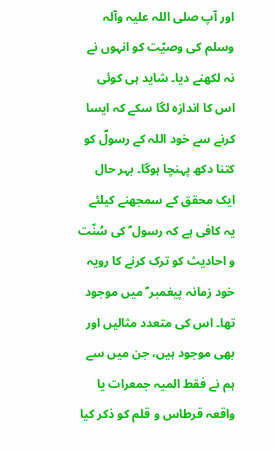اور آپ صلی اللہ علیہ وآلہ وسلم کی وصیّت کو انہوں نے نہ لکھنے دیا۔ شاید ہی کوئی اس کا اندازہ لگا سکے کہ ایسا کرنے سے خود اللہ کے رسولؐ کو کتنا دکھ پہنچا ہوگا۔ بہر حال ایک محقق کے سمجھنے کیلئے یہ کافی ہے کہ رسول ؐ کی سُنّت و احادیث کو ترک کرنے کا رویہ خود زمانہ پیغمبر ؐ میں موجود تھا۔ اس کی متعدد مثالیں اور بھی موجود ہیں، جن میں سے ہم نے فقط المیہ جمعرات یا واقعہ قرطاس و قلم کو ذکر کیا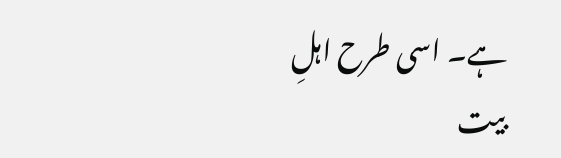ہے۔ اسی طرح اہلِ بیت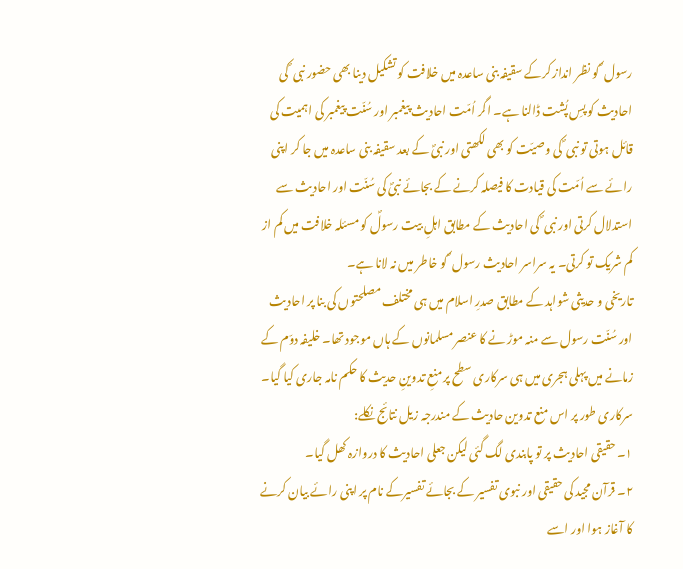رسول ؐ کو نظر انداز کرکے سقیفہ بنی ساعدہ میں خلافت کو تشکیل دینا بھی حضور نبی ؐ کی احادیث کو پسِ پُشت ڈالنا ہے۔ اگر اُمّت احادیث پیغمبر اور سُنّت پیغمبر کی اہمیت کی قائل ہوتی تو نبی ؐ کی وصیّت کو بھی لکھتی اور نبیؐ کے بعد سقیفہ بنی ساعدہ میں جا کر اپنی رائے سے اُمّت کی قیادت کا فیصلہ کرنے کے بجائے نبیؐ کی سُنّت اور احادیث سے استدلال کرتی اور نبی ؐ کی احادیث کے مطابق اہلِ بیت رسولؐ کو مسئلہ خلافت میں کم از کم شریک تو کرتی۔ یہ سراسر احادیث رسول ؐ کو خاطر میں نہ لانا ہے۔
تاریخی و حدیثی شواہد کے مطابق صدرِ اسلام میں ہی مختلف مصلحتوں کی بنا پر احادیث اور سُنّت رسول سے منہ موڑ نے کا عنصر مسلمانوں کے ہاں موجود تھا۔ خلیفہ دوّم کے زمانے میں پہلی ہجری میں ہی سرکاری سطح پر منعِ تدوینِ حدیث کا حکم نامہ جاری کیا گیا۔ سرکاری طور پر اس منع تدوین حادیث کے مندرجہ زیل نتائج نکلے:
۱۔ حقیقی احادیث پر تو پابندی لگ گئی لیکن جعلی احادیث کا دروازہ کھل گیا۔
۲۔ قرآن مجید کی حقیقی اور نبوی تفسیر کے بجائے تفسیرکے نام پر اپنی رائے بیان کرنے کا آغاز ہوا اور اسے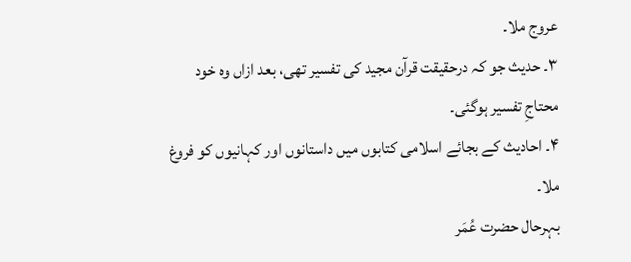عروج ملا۔
۳۔ حدیث جو کہ درحقیقت قرآن مجید کی تفسیر تھی، بعد ازاں وہ خود محتاجِ تفسیر ہوگئی۔
۴۔ احادیث کے بجائے اسلامی کتابوں میں داستانوں اور کہانیوں کو فروغ ملا۔
بہرحال حضرت عُمَر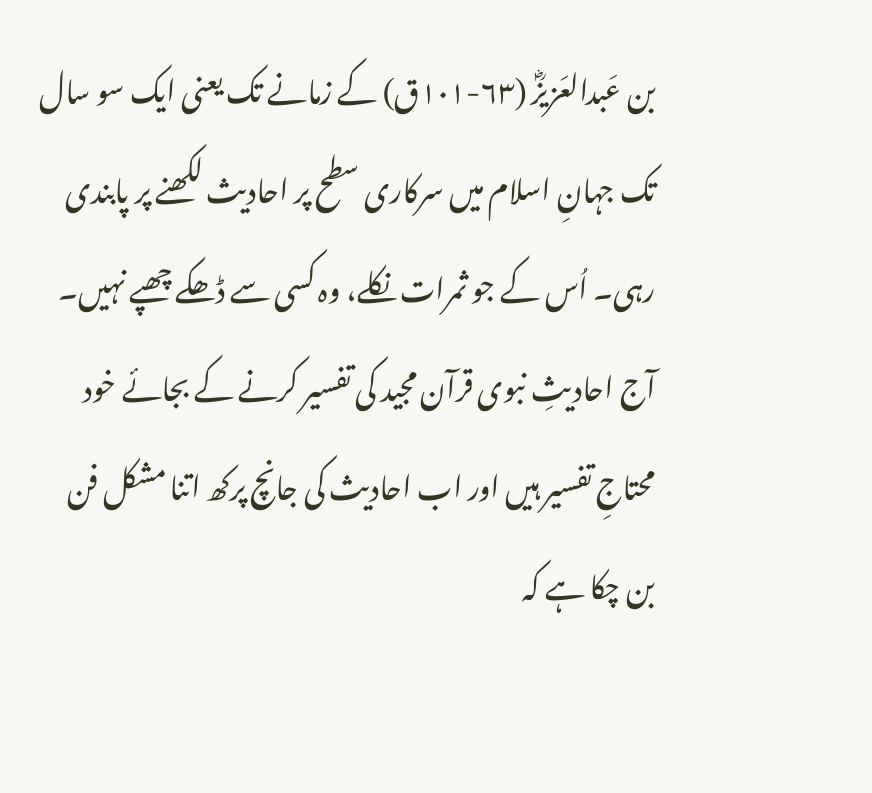بن عَبدالعَزیزؓ (۶۳-۱۰۱ق) کے زمانے تک یعنی ایک سو سال تک جہانِ اسلام میں سرکاری سطح پر احادیث لکھنے پر پابندی رہی۔ اُس کے جو ثمرات نکلے، وہ کسی سے ڈھکے چھپے نہیں۔ آج احادیثِ نبوی قرآن مجید کی تفسیر کرنے کے بجائے خود محتاجِ تفسیر ہیں اور اب احادیث کی جانچ پرکھ اتنا مشکل فن بن چکا ہے کہ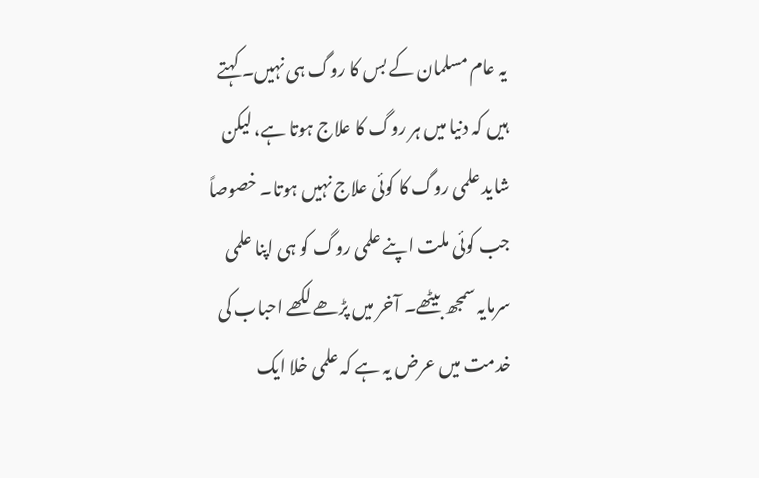یہ عام مسلمان کے بس کا روگ ہی نہیں۔ کہتے ہیں کہ دنیا میں ہر روگ کا علاج ہوتا ہے، لیکن شاید علمی روگ کا کوئی علاج نہیں ہوتا۔ خصوصاً جب کوئی ملت اپنے علمی روگ کو ہی اپنا علمی سرمایہ سمجھ بیٹھے۔ آخر میں پڑھے لکھے احباب کی خدمت میں عرض یہ ہے کہ علمی خلا ایک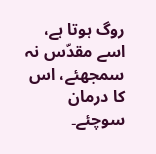روگ ہوتا ہے، اسے مقدّس نہ سمجھئے، اس کا درمان سوچئے۔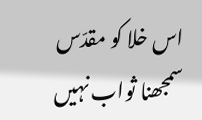اس خلا کو مقدّس سمجھنا ثواب نہیں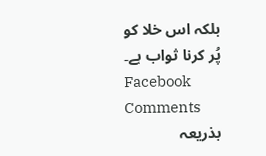بلکہ اس خلا کو پُر کرنا ثواب ہے۔
Facebook Comments
بذریعہ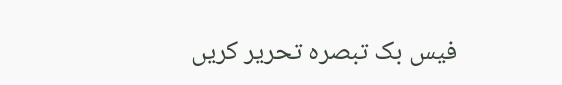فیس بک تبصرہ تحریر کریں